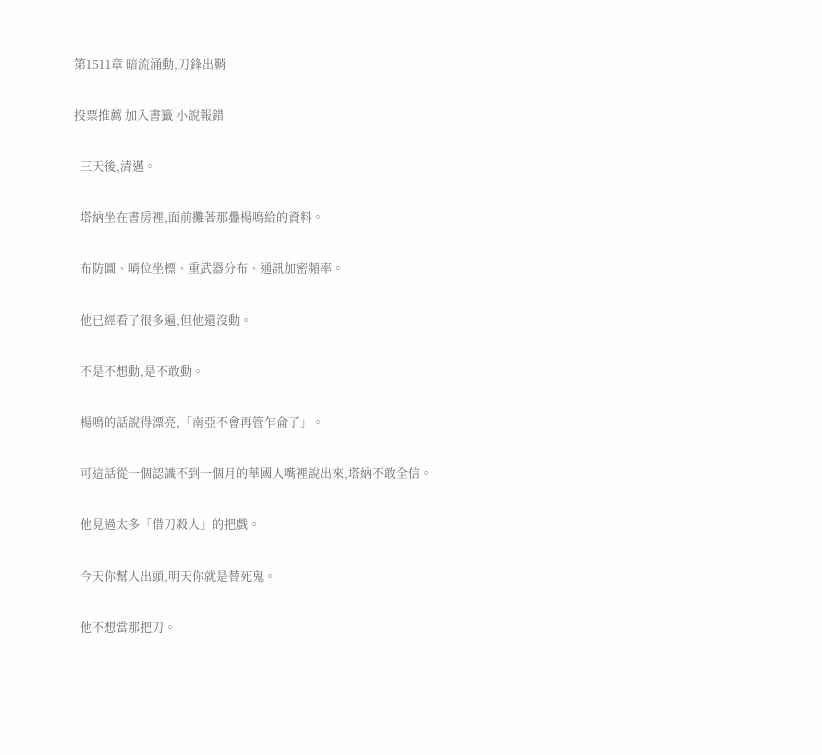第1511章 暗流涌動,刀鋒出鞘

投票推薦 加入書籤 小說報錯

  三天後,清邁。

  塔納坐在書房裡,面前攤著那疊楊鳴給的資料。

  布防圖、哨位坐標、重武器分布、通訊加密頻率。

  他已經看了很多遍,但他還沒動。

  不是不想動,是不敢動。

  楊鳴的話說得漂亮,「南亞不會再管乍侖了」。

  可這話從一個認識不到一個月的華國人嘴裡說出來,塔納不敢全信。

  他見過太多「借刀殺人」的把戲。

  今天你幫人出頭,明天你就是替死鬼。

  他不想當那把刀。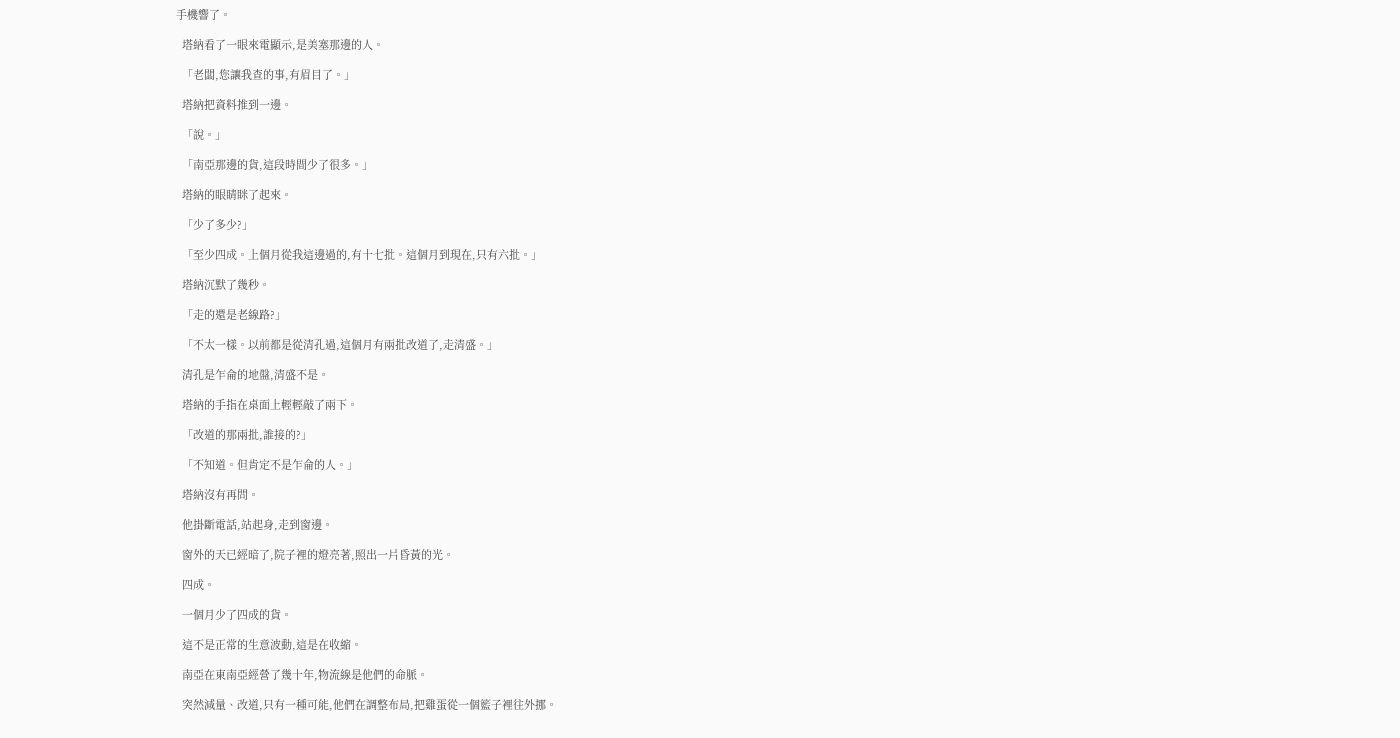手機響了。

  塔納看了一眼來電顯示,是美塞那邊的人。

  「老闆,您讓我查的事,有眉目了。」

  塔納把資料推到一邊。

  「說。」

  「南亞那邊的貨,這段時間少了很多。」

  塔納的眼睛眯了起來。

  「少了多少?」

  「至少四成。上個月從我這邊過的,有十七批。這個月到現在,只有六批。」

  塔納沉默了幾秒。

  「走的還是老線路?」

  「不太一樣。以前都是從清孔過,這個月有兩批改道了,走清盛。」

  清孔是乍侖的地盤,清盛不是。

  塔納的手指在桌面上輕輕敲了兩下。

  「改道的那兩批,誰接的?」

  「不知道。但肯定不是乍侖的人。」

  塔納沒有再問。

  他掛斷電話,站起身,走到窗邊。

  窗外的天已經暗了,院子裡的燈亮著,照出一片昏黃的光。

  四成。

  一個月少了四成的貨。

  這不是正常的生意波動,這是在收縮。

  南亞在東南亞經營了幾十年,物流線是他們的命脈。

  突然減量、改道,只有一種可能,他們在調整布局,把雞蛋從一個籃子裡往外挪。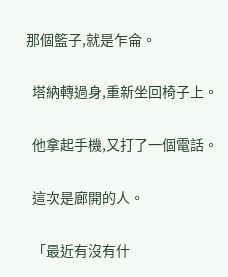那個籃子,就是乍侖。

  塔納轉過身,重新坐回椅子上。

  他拿起手機,又打了一個電話。

  這次是廊開的人。

  「最近有沒有什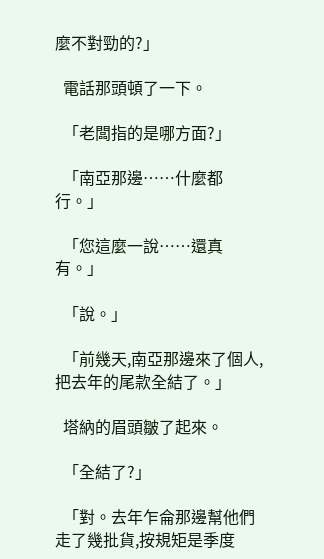麼不對勁的?」

  電話那頭頓了一下。

  「老闆指的是哪方面?」

  「南亞那邊……什麼都行。」

  「您這麼一說……還真有。」

  「說。」

  「前幾天,南亞那邊來了個人,把去年的尾款全結了。」

  塔納的眉頭皺了起來。

  「全結了?」

  「對。去年乍侖那邊幫他們走了幾批貨,按規矩是季度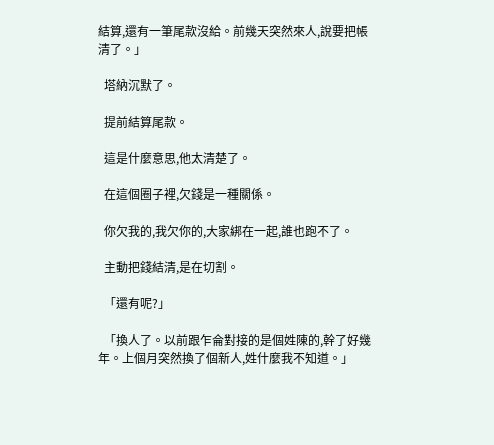結算,還有一筆尾款沒給。前幾天突然來人,說要把帳清了。」

  塔納沉默了。

  提前結算尾款。

  這是什麼意思,他太清楚了。

  在這個圈子裡,欠錢是一種關係。

  你欠我的,我欠你的,大家綁在一起,誰也跑不了。

  主動把錢結清,是在切割。

  「還有呢?」

  「換人了。以前跟乍侖對接的是個姓陳的,幹了好幾年。上個月突然換了個新人,姓什麼我不知道。」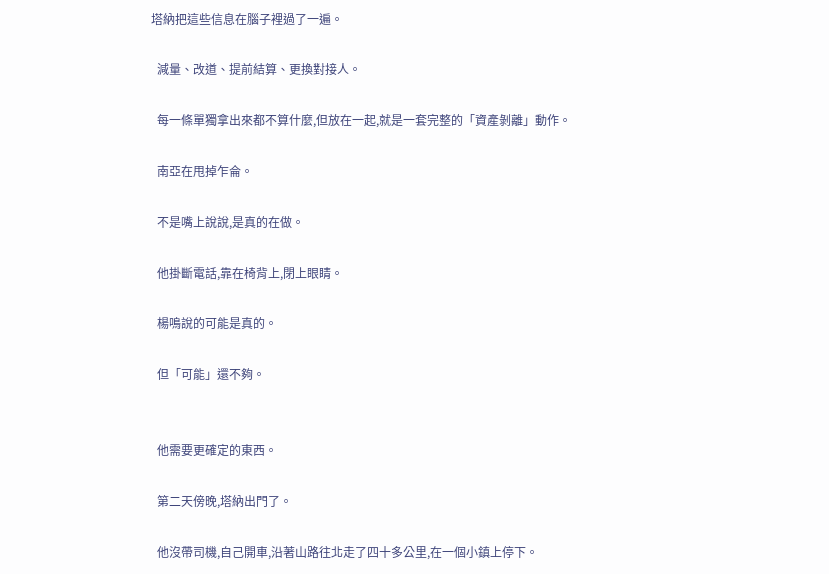塔納把這些信息在腦子裡過了一遍。

  減量、改道、提前結算、更換對接人。

  每一條單獨拿出來都不算什麼,但放在一起,就是一套完整的「資產剝離」動作。

  南亞在甩掉乍侖。

  不是嘴上說說,是真的在做。

  他掛斷電話,靠在椅背上,閉上眼睛。

  楊鳴說的可能是真的。

  但「可能」還不夠。


  他需要更確定的東西。

  第二天傍晚,塔納出門了。

  他沒帶司機,自己開車,沿著山路往北走了四十多公里,在一個小鎮上停下。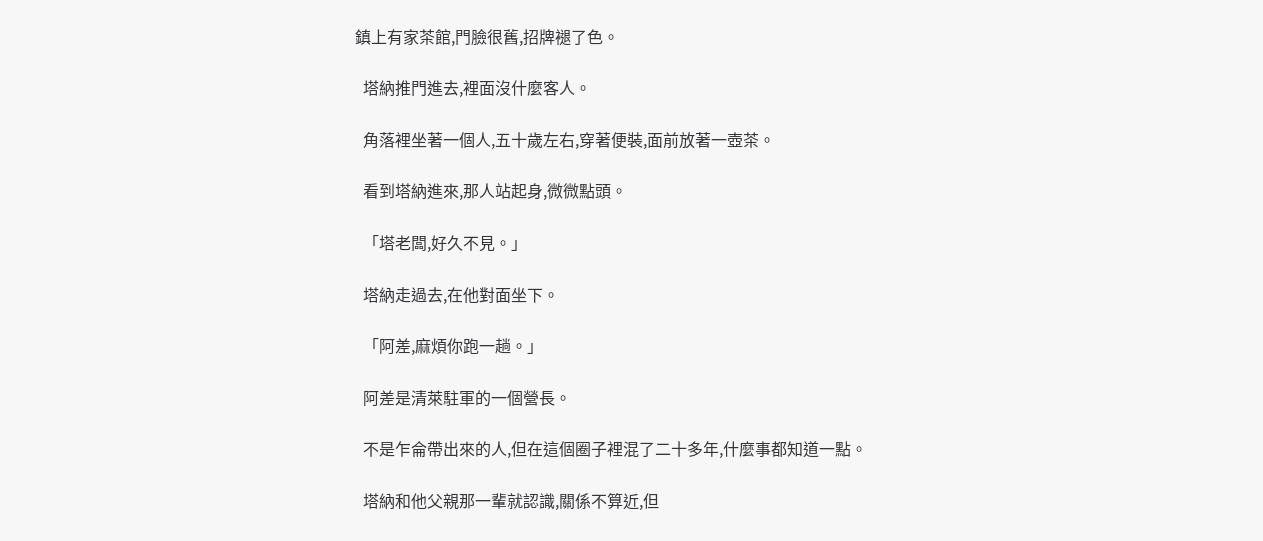鎮上有家茶館,門臉很舊,招牌褪了色。

  塔納推門進去,裡面沒什麼客人。

  角落裡坐著一個人,五十歲左右,穿著便裝,面前放著一壺茶。

  看到塔納進來,那人站起身,微微點頭。

  「塔老闆,好久不見。」

  塔納走過去,在他對面坐下。

  「阿差,麻煩你跑一趟。」

  阿差是清萊駐軍的一個營長。

  不是乍侖帶出來的人,但在這個圈子裡混了二十多年,什麼事都知道一點。

  塔納和他父親那一輩就認識,關係不算近,但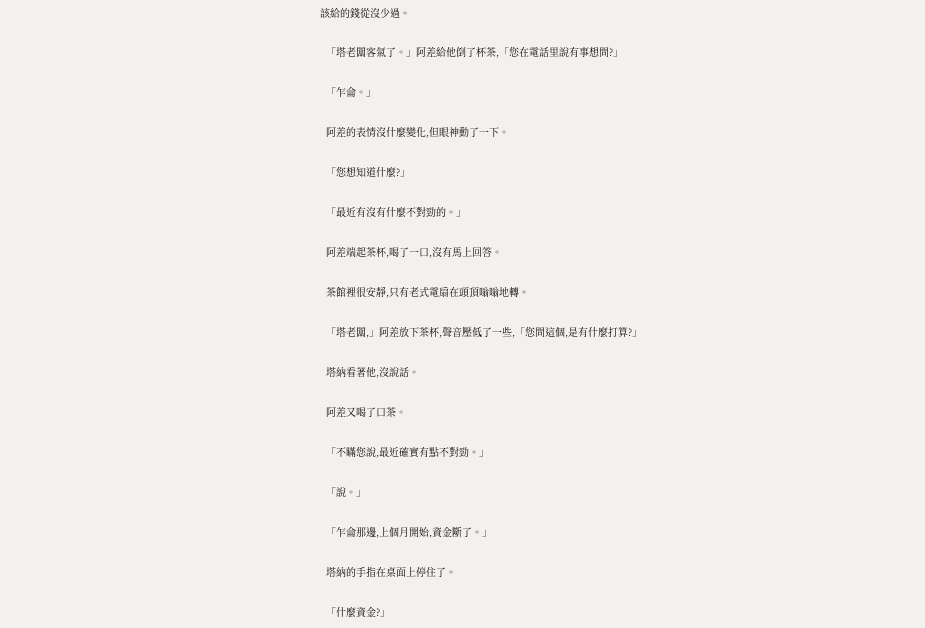該給的錢從沒少過。

  「塔老闆客氣了。」阿差給他倒了杯茶,「您在電話里說有事想問?」

  「乍侖。」

  阿差的表情沒什麼變化,但眼神動了一下。

  「您想知道什麼?」

  「最近有沒有什麼不對勁的。」

  阿差端起茶杯,喝了一口,沒有馬上回答。

  茶館裡很安靜,只有老式電扇在頭頂嗡嗡地轉。

  「塔老闆,」阿差放下茶杯,聲音壓低了一些,「您問這個,是有什麼打算?」

  塔納看著他,沒說話。

  阿差又喝了口茶。

  「不瞞您說,最近確實有點不對勁。」

  「說。」

  「乍侖那邊,上個月開始,資金斷了。」

  塔納的手指在桌面上停住了。

  「什麼資金?」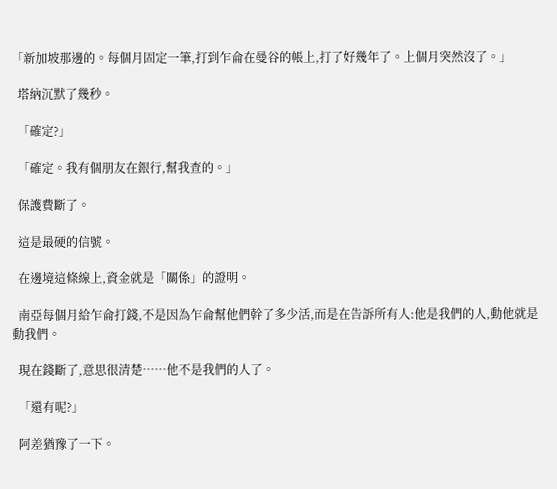「新加坡那邊的。每個月固定一筆,打到乍侖在曼谷的帳上,打了好幾年了。上個月突然沒了。」

  塔納沉默了幾秒。

  「確定?」

  「確定。我有個朋友在銀行,幫我查的。」

  保護費斷了。

  這是最硬的信號。

  在邊境這條線上,資金就是「關係」的證明。

  南亞每個月給乍侖打錢,不是因為乍侖幫他們幹了多少活,而是在告訴所有人:他是我們的人,動他就是動我們。

  現在錢斷了,意思很清楚……他不是我們的人了。

  「還有呢?」

  阿差猶豫了一下。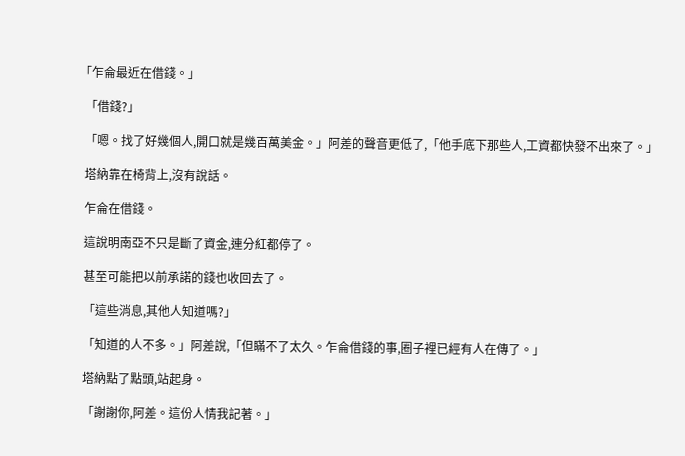「乍侖最近在借錢。」

  「借錢?」

  「嗯。找了好幾個人,開口就是幾百萬美金。」阿差的聲音更低了,「他手底下那些人,工資都快發不出來了。」

  塔納靠在椅背上,沒有說話。

  乍侖在借錢。

  這說明南亞不只是斷了資金,連分紅都停了。

  甚至可能把以前承諾的錢也收回去了。

  「這些消息,其他人知道嗎?」

  「知道的人不多。」阿差說,「但瞞不了太久。乍侖借錢的事,圈子裡已經有人在傳了。」

  塔納點了點頭,站起身。

  「謝謝你,阿差。這份人情我記著。」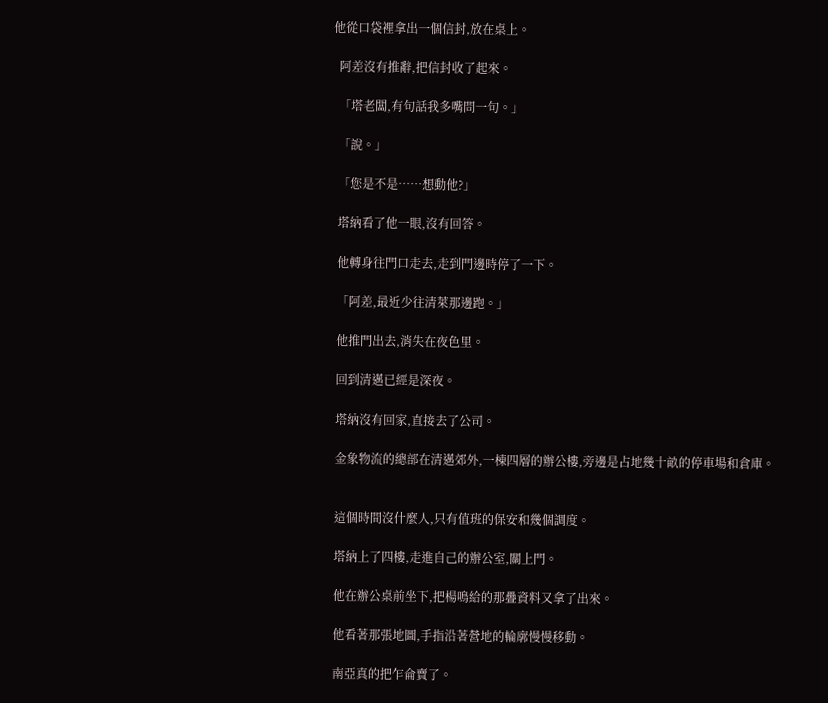他從口袋裡拿出一個信封,放在桌上。

  阿差沒有推辭,把信封收了起來。

  「塔老闆,有句話我多嘴問一句。」

  「說。」

  「您是不是……想動他?」

  塔納看了他一眼,沒有回答。

  他轉身往門口走去,走到門邊時停了一下。

  「阿差,最近少往清萊那邊跑。」

  他推門出去,消失在夜色里。

  回到清邁已經是深夜。

  塔納沒有回家,直接去了公司。

  金象物流的總部在清邁郊外,一棟四層的辦公樓,旁邊是占地幾十畝的停車場和倉庫。


  這個時間沒什麼人,只有值班的保安和幾個調度。

  塔納上了四樓,走進自己的辦公室,關上門。

  他在辦公桌前坐下,把楊鳴給的那疊資料又拿了出來。

  他看著那張地圖,手指沿著營地的輪廓慢慢移動。

  南亞真的把乍侖賣了。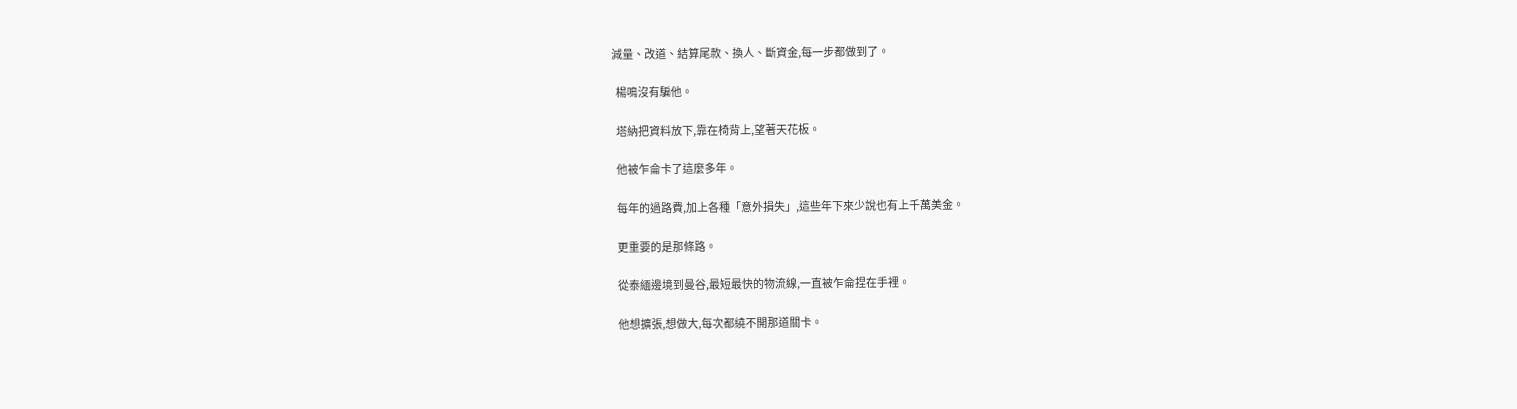減量、改道、結算尾款、換人、斷資金,每一步都做到了。

  楊鳴沒有騙他。

  塔納把資料放下,靠在椅背上,望著天花板。

  他被乍侖卡了這麼多年。

  每年的過路費,加上各種「意外損失」,這些年下來少說也有上千萬美金。

  更重要的是那條路。

  從泰緬邊境到曼谷,最短最快的物流線,一直被乍侖捏在手裡。

  他想擴張,想做大,每次都繞不開那道關卡。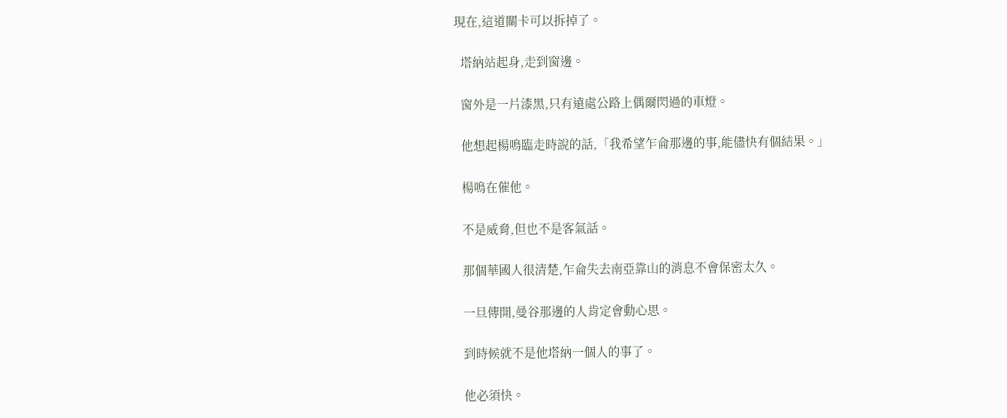現在,這道關卡可以拆掉了。

  塔納站起身,走到窗邊。

  窗外是一片漆黑,只有遠處公路上偶爾閃過的車燈。

  他想起楊鳴臨走時說的話,「我希望乍侖那邊的事,能儘快有個結果。」

  楊鳴在催他。

  不是威脅,但也不是客氣話。

  那個華國人很清楚,乍侖失去南亞靠山的消息不會保密太久。

  一旦傳開,曼谷那邊的人肯定會動心思。

  到時候就不是他塔納一個人的事了。

  他必須快。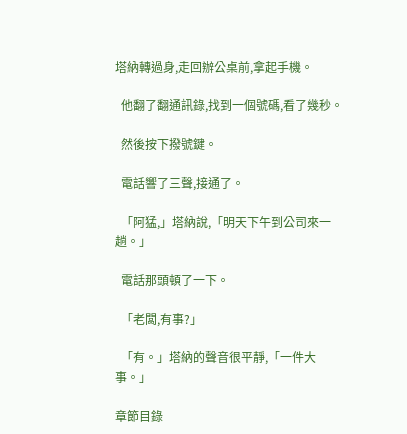塔納轉過身,走回辦公桌前,拿起手機。

  他翻了翻通訊錄,找到一個號碼,看了幾秒。

  然後按下撥號鍵。

  電話響了三聲,接通了。

  「阿猛,」塔納說,「明天下午到公司來一趟。」

  電話那頭頓了一下。

  「老闆,有事?」

  「有。」塔納的聲音很平靜,「一件大事。」

章節目錄